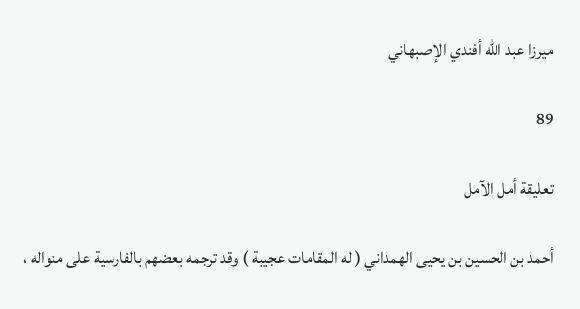ميرزا عبد الله أفندي الإصبهاني

89

تعليقة أمل الآمل

أحمد بن الحسين بن يحيى الهمداني ( له المقامات عجيبة ) وقد ترجمه بعضهم بالفارسية على منواله ،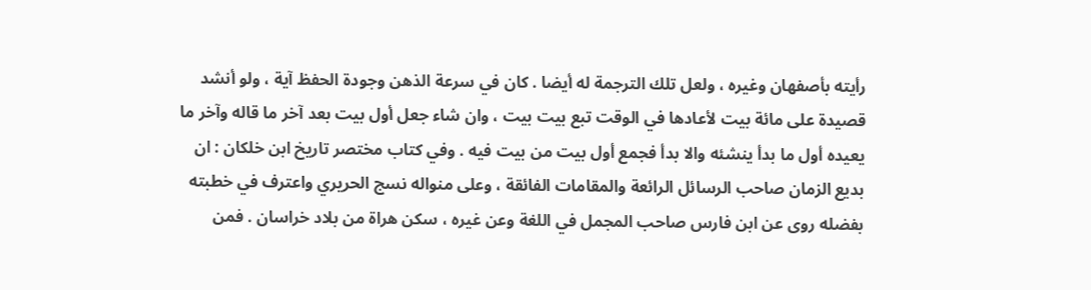رأيته بأصفهان وغيره ، ولعل تلك الترجمة له أيضا . كان في سرعة الذهن وجودة الحفظ آية ، ولو أنشد قصيدة على مائة بيت لأعادها في الوقت تبع بيت بيت ، وان شاء جعل أول بيت بعد آخر ما قاله وآخر ما يعيده أول ما بدأ ينشئه والا بدأ فجمع أول بيت من بيت فيه . وفي كتاب مختصر تاريخ ابن خلكان : ان بديع الزمان صاحب الرسائل الرائعة والمقامات الفائقة ، وعلى منواله نسج الحريري واعترف في خطبته بفضله روى عن ابن فارس صاحب المجمل في اللغة وعن غيره ، سكن هراة من بلاد خراسان . فمن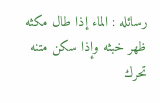رسائله : الماء إذا طال مكثه ظهر خبثه وإذا سكن متنه تحرك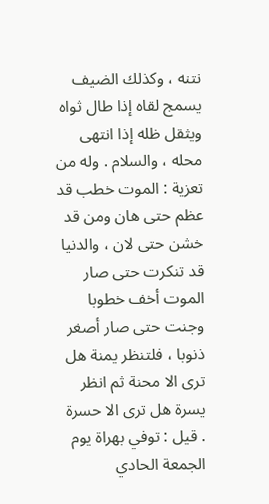نتنه ، وكذلك الضيف يسمج لقاه إذا طال ثواه ويثقل ظله إذا انتهى محله ، والسلام . وله من تعزية : الموت خطب قد عظم حتى هان ومن قد خشن حتى لان ، والدنيا قد تنكرت حتى صار الموت أخف خطوبا وجنت حتى صار أصغر ذنوبا ، فلتنظر يمنة هل ترى الا محنة ثم انظر يسرة هل ترى الا حسرة . قيل : توفي بهراة يوم الجمعة الحادي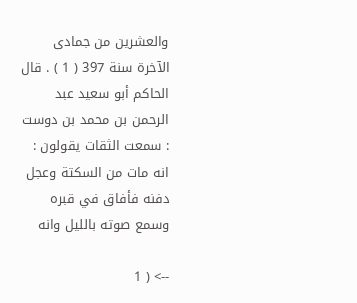والعشرين من جمادى الآخرة سنة 397 ( 1 ) . قال الحاكم أبو سعيد عبد الرحمن بن محمد بن دوست : سمعت الثقات يقولون : انه مات من السكتة وعجل دفنه فأفاق في قبره وسمع صوته بالليل وانه

--> ( 1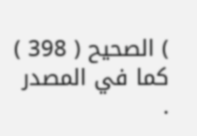) الصحيح ( 398 ) كما في المصدر .